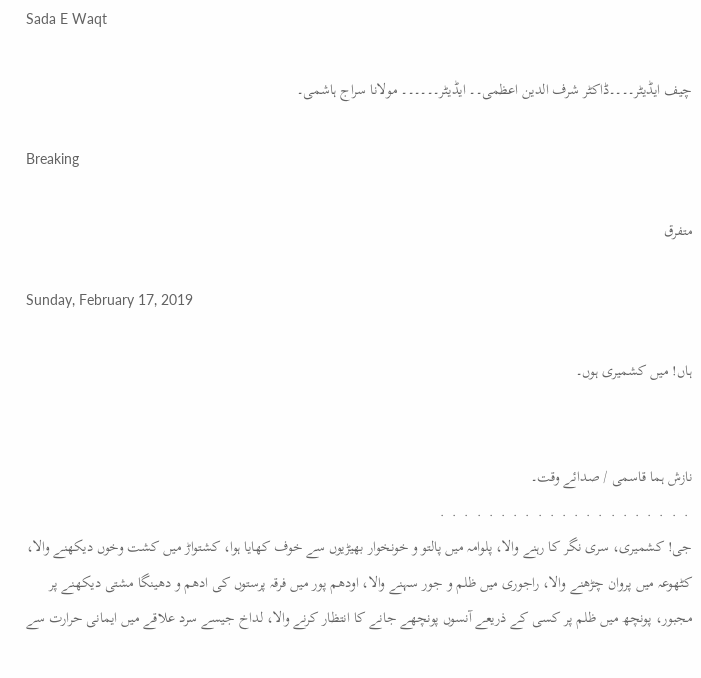Sada E Waqt

چیف ایڈیٹر۔۔۔۔ڈاکٹر شرف الدین اعظمی۔۔ ایڈیٹر۔۔۔۔۔۔ مولانا سراج ہاشمی۔

Breaking

متفرق

Sunday, February 17, 2019

ہاں! میں کشمیری ہوں۔


نازش ہما قاسمی / صدائے وقت۔
 .  .  .  .  .  .  .  .  .  .  .  .  .  .  .  .  .  .  .  .  .
جی! کشمیری، سری نگر کا رہنے والا، پلوامہ میں پالتو و خونخوار بھیڑیوں سے خوف کھایا ہوا، کشتواڑ میں کشت وخوں دیکھنے والا، کٹھوعہ میں پروان چڑھنے والا، راجوری میں ظلم و جور سہنے والا، اودھم پور میں فرقہ پرستوں کی ادھم و دھینگا مشتی دیکھنے پر مجبور، پونچھ میں ظلم پر کسی کے ذریعے آنسوں پونچھے جانے کا انتظار کرنے والا، لداخ جیسے سرد علاقے میں ایمانی حرارت سے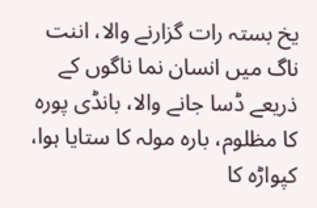یخ بستہ رات گزارنے والا، اننت ناگ میں انسان نما ناگوں کے ذریعے ڈسا جانے والا، بانڈی پورہ کا مظلوم، بارہ مولہ کا ستایا ہوا، کپواڑہ کا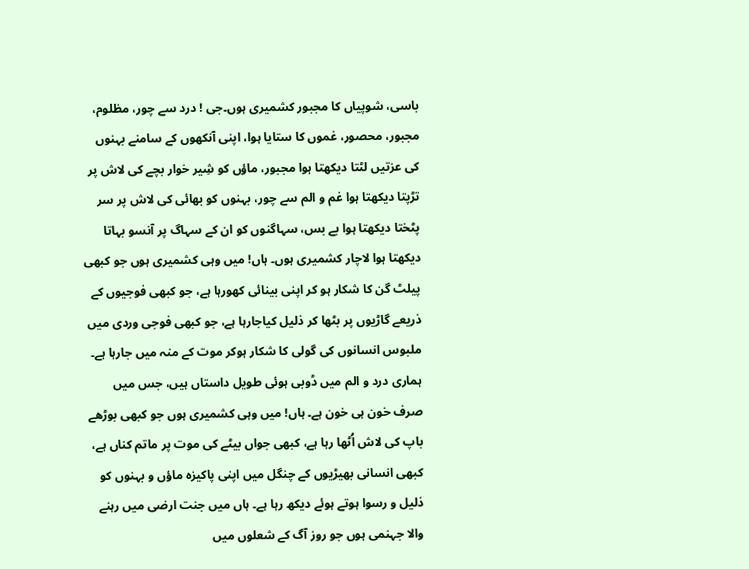باسی، شوپیاں کا مجبور کشمیری ہوں۔جی ! درد سے چور، مظلوم، مجبور، محصور، غموں کا ستایا ہوا، اپنی آنکھوں کے سامنے بہنوں کی عزتیں لٹتا دیکھتا ہوا مجبور، ماؤں کو شِیر خوار بچے کی لاش پر تڑپتا دیکھتا ہوا غم و الم سے چور، بہنوں کو بھائی کی لاش پر سر پٹختا دیکھتا ہوا بے بس، سہاگنوں کو ان کے سہاگ پر آنسو بہاتا دیکھتا ہوا لاچار کشمیری ہوں۔ ہاں! میں وہی کشمیری ہوں جو کبھی پیلٹ گن کا شکار ہو کر اپنی بینائی کھورہا ہے، جو کبھی فوجیوں کے ذریعے گاڑیوں پر بٹھا کر ذلیل کیاجارہا ہے، جو کبھی فوجی وردی میں ملبوس انسانوں کی گولی کا شکار ہوکر موت کے منہ میں جارہا ہے۔ ہماری درد و الم میں ڈوبی ہوئی طویل داستاں ہیں، جس میں صرف خون ہی خون ہے۔ ہاں! میں وہی کشمیری ہوں جو کبھی بوڑھے باپ کی لاش اُٹھا رہا ہے، کبھی جواں بیٹے کی موت پر ماتم کناں ہے، کبھی انسانی بھیڑیوں کے چنگل میں اپنی پاکیزہ ماؤں و بہنوں کو ذلیل و رسوا ہوتے ہوئے دیکھ رہا ہے۔ ہاں میں جنت ارضی میں رہنے والا جہنمی ہوں جو روز آگ کے شعلوں میں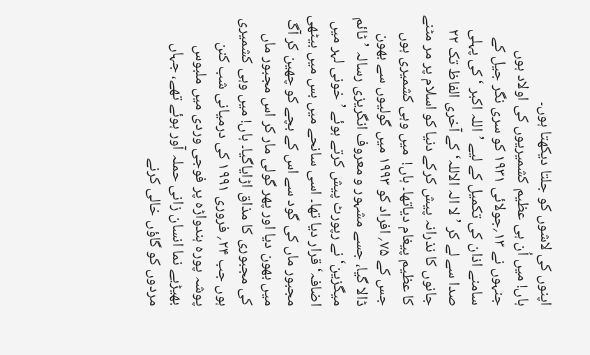اپنوں کی لاشوں کو جلتا دیکھتا ہوں۔
ہاں! میں اُن ہی عظیم کشمیریوں کی اولاد ہوں جنہوں نے ۱۳؍جولائی ۱۹۳۱ کو سری نگر جیل کے سامنے اذان کی تکمیل کے لیے ’اللہ اکبر ‘ کی پہلی صدا سے لے کر ’لا الہ الاللہ‘ کے آخری الفاظ تک ۲۲ جانوں کا نذرانہ پیش کرکے دنیا کو اسلام پر مر مٹنے کا عظیم پیغام دیاتھا۔ ہاں!  میں وہی کشمیری ہوں جس کے ۷۵؍ افراد کو ۱۹۹۳ میں گولیوں سے بھون ڈالا گیا، جسے مشہور و معروف انگریزی رسالہ ’ٹائم میگزین‘ نے رپورٹ پیش کرتے ہوئے ’خونی لہر میں اضافہ‘ قرار دیا تھا۔ اسی سانحے میں بس میں بیٹھی مجبور ماں کی گود سے اس کے بچے کو چھین کر آگ میں بھون دیا اور پھر گولی مار کر اس مجبور ماں کی مجبوری کا مذاق اڑایاگیا۔ ہاں! میں وہی کشمیری ہوں جب ۲۴؍ فروری ۱۹۹۱ کی درمیانی شب کنن پوشہ پورہ ہندواڑہ پر فوجی وردی میں ملبوس بھیڑیے نما انسان زانی حملہ آور ہوئے تھے، جہاں مردوں کو گاؤں خالی کرنے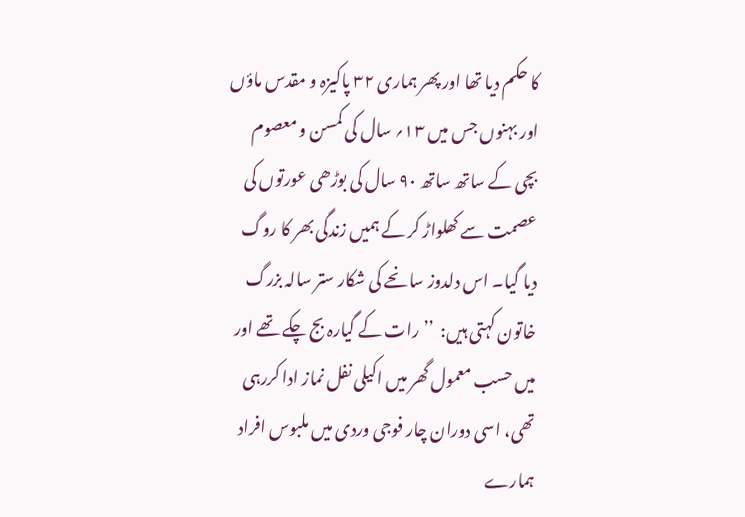کا حکم دیا تھا اور پھر ہماری ۳۲ پاکیزہ و مقدس ماؤں اور بہنوں جس میں ۱۳؍ سال کی کمسن و معصوم بچی کے ساتھ ساتھ ۹۰ سال کی بوڑھی عورتوں کی عصمت سے کھلواڑ کر کے ہمیں زندگی بھر کا روگ دیا گیا۔ اس دلدوز سانحے کی شکار ستر سالہ بزرگ خاتون کہتی ہیں:  ’’رات کے گیارہ بج چکے تھے اور میں حسب معمول گھر میں اکیلی نفل نماز ادا کررہی تھی، اسی دوران چار فوجی وردی میں ملبوس افراد ہمارے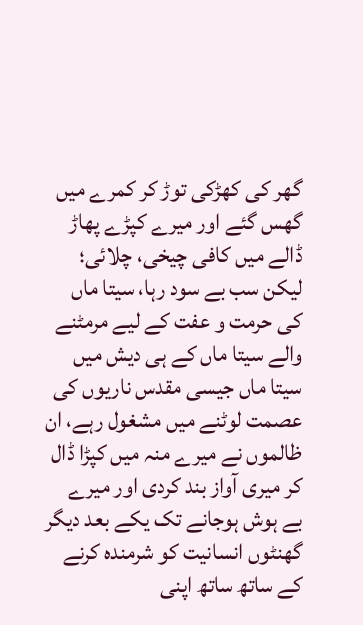گھر کی کھڑکی توڑ کر کمرے میں گھس گئے اور میرے کپڑے پھاڑ ڈالے میں کافی چیخی، چلائی؛ لیکن سب بے سود رہا، سیتا ماں کی حرمت و عفت کے لیے مرمٹنے والے سیتا ماں کے ہی دیش میں سیتا ماں جیسی مقدس ناریوں کی عصمت لوٹنے میں مشغول رہے، ان ظالموں نے میرے منہ میں کپڑا ڈال کر میری آواز بند کردی اور میرے بے ہوش ہوجانے تک یکے بعد دیگر گھنٹوں انسانیت کو شرمندہ کرنے کے ساتھ ساتھ اپنی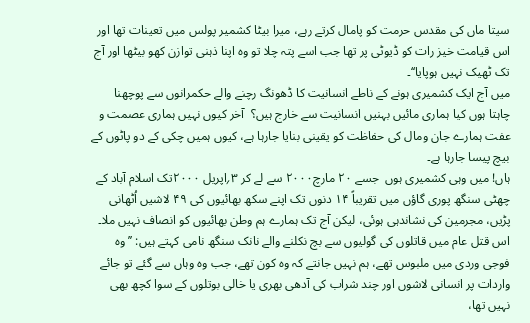سیتا ماں کی مقدس حرمت کو پامال کرتے رہے، میرا بیٹا کشمیر پولس میں تعینات تھا اور اس قیامت خیز رات کو ڈیوٹی پر تھا جب اسے پتہ چلا تو وہ اپنا ذہنی توازن کھو بیٹھا اور آج تک ٹھیک نہیں ہوپایا‘‘۔
میں آج ایک کشمیری ہونے کے ناطے انسانیت کا ڈھونگ رچنے والے حکمرانوں سے پوچھنا چاہتا ہوں کیا ہماری مائیں بہنیں انسانیت سے خارج ہیں؟  آخر کیوں نہیں ہماری عصمت و عفت ہمارے جان ومال کی حفاظت کو یقینی بنایا جارہا ہے، کیوں ہمیں چکی کے دو پاٹوں کے بیچ پیسا جارہا ہے۔
ہاں! میں وہی کشمیری ہوں  جسے ۲۰ مارچ۲۰۰۰ سے لے کر ۳؍اپریل ۲۰۰۰تک اسلام آباد کے چھٹی سنگھ پوری گاؤں میں تقریباً ۱۴ دنوں تک اپنے سکھ بھائیوں کی ۴۹ لاشیں اُٹھانی پڑیں، مجرمین کی نشاندہی ہوئی، لیکن آج تک ہمارے ہم وطن بھائیوں کو انصاف نہیں ملا۔ اس قتل عام میں قاتلوں کی گولیوں سے بچ نکلنے والے نانک سنگھ نامی کہتے ہیں: ’’وہ فوجی وردی میں ملبوس تھے، ہم نہیں جانتے کہ وہ کون تھے، جب وہ وہاں سے گئے تو جائے واردات پر انسانی لاشوں اور چند شراب کی آدھی بھری یا خالی بوتلوں کے سوا کچھ بھی نہیں تھا،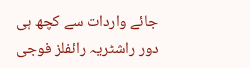جائے واردات سے کچھ ہی دور راشٹریہ رائفلز فوجی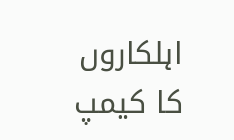اہلکاروں کا کیمپ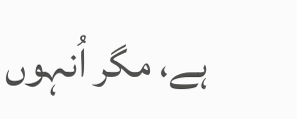ہے، مگر اُنہوں